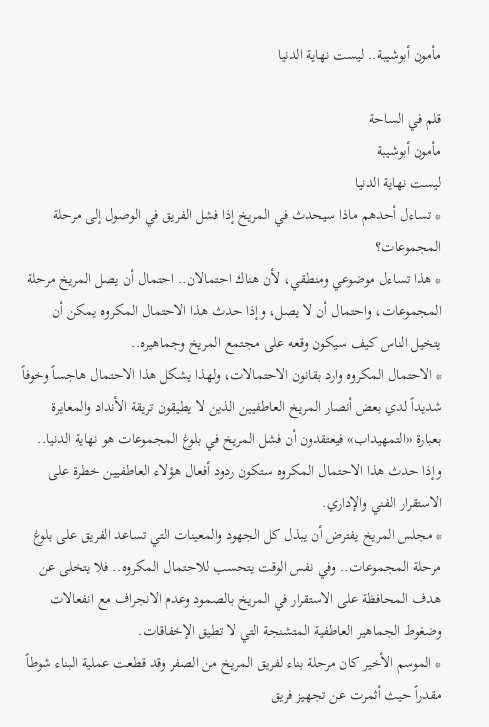مأمون أبوشيبة.. ليست نهاية الدنيا

قلم في الساحة
مأمون أبوشيبة
ليست نهاية الدنيا
* تساءل أحدهم ماذا سيحدث في المريخ إذا فشل الفريق في الوصول إلى مرحلة المجموعات؟
* هذا تساءل موضوعي ومنطقي، لأن هناك احتمالان.. احتمال أن يصل المريخ مرحلة المجموعات، واحتمال أن لا يصل، وإذا حدث هذا الاحتمال المكروه يمكن أن يتخيل الناس كيف سيكون وقعه على مجتمع المريخ وجماهيره..
* الاحتمال المكروه وارد بقانون الاحتمالات، ولهذا يشكل هذا الاحتمال هاجساً وخوفاً شديداً لدي بعض أنصار المريخ العاطفيين الذين لا يطيقون تريقة الأنداد والمعايرة بعبارة «التمهيداب» فيعتقدون أن فشل المريخ في بلوغ المجموعات هو نهاية الدنيا.. وإذا حدث هذا الاحتمال المكروه ستكون ردود أفعال هؤلاء العاطفيين خطرة على الاستقرار الفني والإداري.
* مجلس المريخ يفترض أن يبذل كل الجهود والمعينات التي تساعد الفريق على بلوغ مرحلة المجموعات.. وفي نفس الوقت يتحسب للاحتمال المكروه.. فلا يتخلى عن هدف المحافظة على الاستقرار في المريخ بالصمود وعدم الانجراف مع انفعالات وضغوط الجماهير العاطفية المتشنجة التي لا تطيق الإخفاقات.
* الموسم الأخير كان مرحلة بناء لفريق المريخ من الصفر وقد قطعت عملية البناء شوطاً مقدراً حيث أثمرت عن تجهيز فريق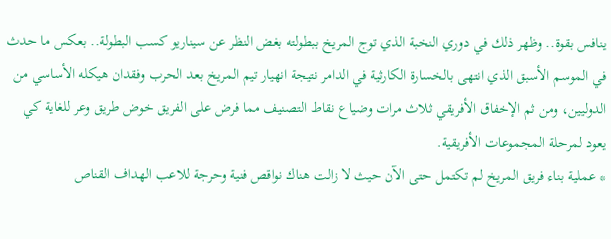ينافس بقوة.. وظهر ذلك في دوري النخبة الذي توج المريخ ببطولته بغض النظر عن سيناريو كسب البطولة.. بعكس ما حدث في الموسم الأسبق الذي انتهى بالخسارة الكارثية في الدامر نتيجة انهيار تيم المريخ بعد الحرب وفقدان هيكله الأساسي من الدوليين، ومن ثم الإخفاق الأفريقي ثلاث مرات وضياع نقاط التصنيف مما فرض على الفريق خوض طريق وعر للغاية كي يعود لمرحلة المجموعات الأفريقية.
* عملية بناء فريق المريخ لم تكتمل حتى الآن حيث لا زالت هناك نواقص فنية وحرجة للاعب الهداف القناص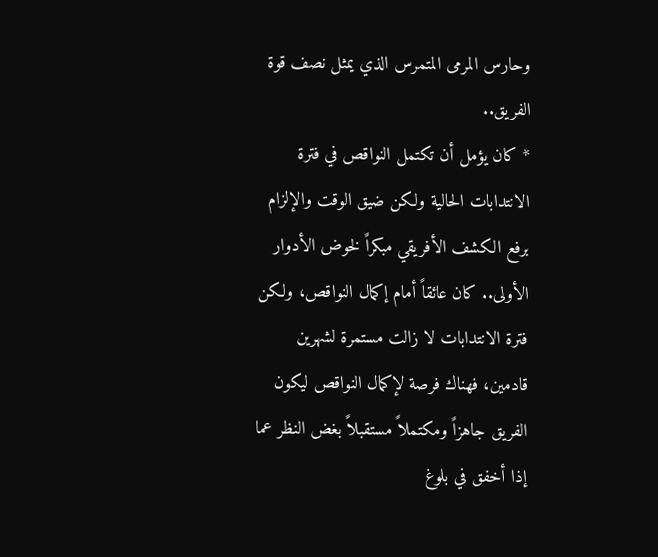وحارس المرمى المتمرس الذي يمثل نصف قوة الفريق..
* كان يؤمل أن تكتمل النواقص في فترة الانتدابات الحالية ولكن ضيق الوقت والإلزام برفع الكشف الأفريقي مبكراً لخوض الأدوار الأولى.. كان عائقاً أمام إكمال النواقص، ولكن فترة الانتدابات لا زالت مستمرة لشهرين قادمين، فهناك فرصة لإكمال النواقص ليكون الفريق جاهزاً ومكتملاً مستقبلاً بغض النظر عما إذا أخفق في بلوغ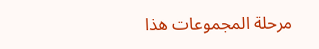مرحلة المجموعات هذا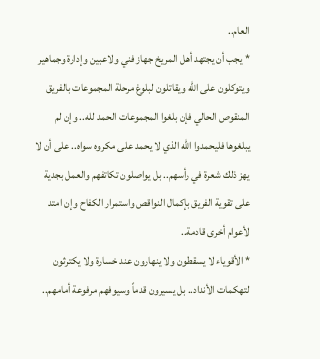العام..
* يجب أن يجتهد أهل المريخ جهاز فني ولاعبين وإدارة وجماهير ويتوكلون على الله ويقاتلون لبلوغ مرحلة المجموعات بالفريق المنقوص الحالي فإن بلغوا المجموعات الحمد لله.. وإن لم يبلغوها فليحمدوا الله الذي لا يحمد على مكروه سواه.. على أن لا يهز ذلك شعرة في رأسهم.. بل يواصلون تكاتفهم والعمل بجدية على تقوية الفريق بإكمال النواقص واستمرار الكفاح وإن امتد لأعوام أخرى قادمة..
* الأقوياء لا يسقطون ولا ينهارون عند خسارة ولا يكترثون لتهكمات الأنداد.. بل يسيرون قدماً وسيوفهم مرفوعة أمامهم..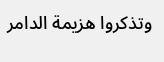وتذكروا هزيمة الدامر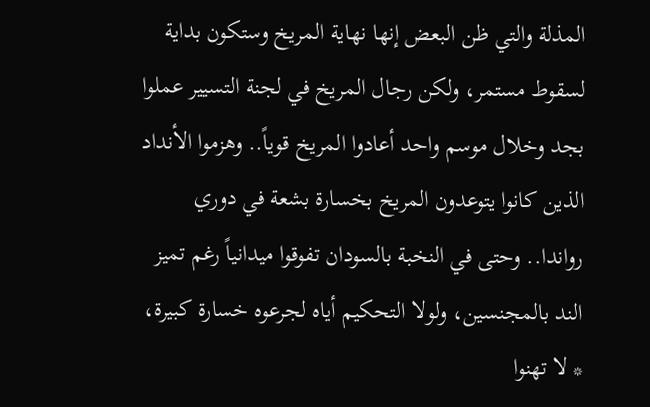المذلة والتي ظن البعض إنها نهاية المريخ وستكون بداية لسقوط مستمر، ولكن رجال المريخ في لجنة التسيير عملوا بجد وخلال موسم واحد أعادوا المريخ قوياً.. وهزموا الأنداد الذين كانوا يتوعدون المريخ بخسارة بشعة في دوري رواندا.. وحتى في النخبة بالسودان تفوقوا ميدانياً رغم تميز الند بالمجنسين، ولولا التحكيم أياه لجرعوه خسارة كبيرة،
* لا تهنوا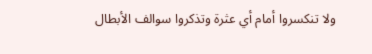ولا تنكسروا أمام أي عثرة وتذكروا سوالف الأبطال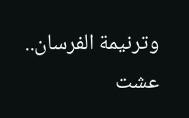وترنيمة الفرسان.. عشت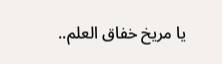يا مريخ خفاق العلم..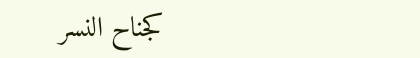كجناح النسر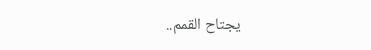يجتاح القمم..